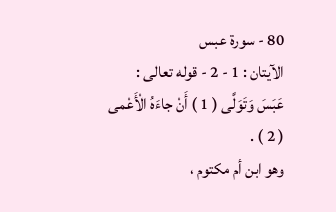80 - سورة عبس
الآيتان : 1 - 2 - قوله تعالى :
عَبَسَ وَتَوَلَّى ( 1 ) أَنْ جاءَهُ الْأَعْمى
( 2 ) .
وهو ابن أم مكتوم ،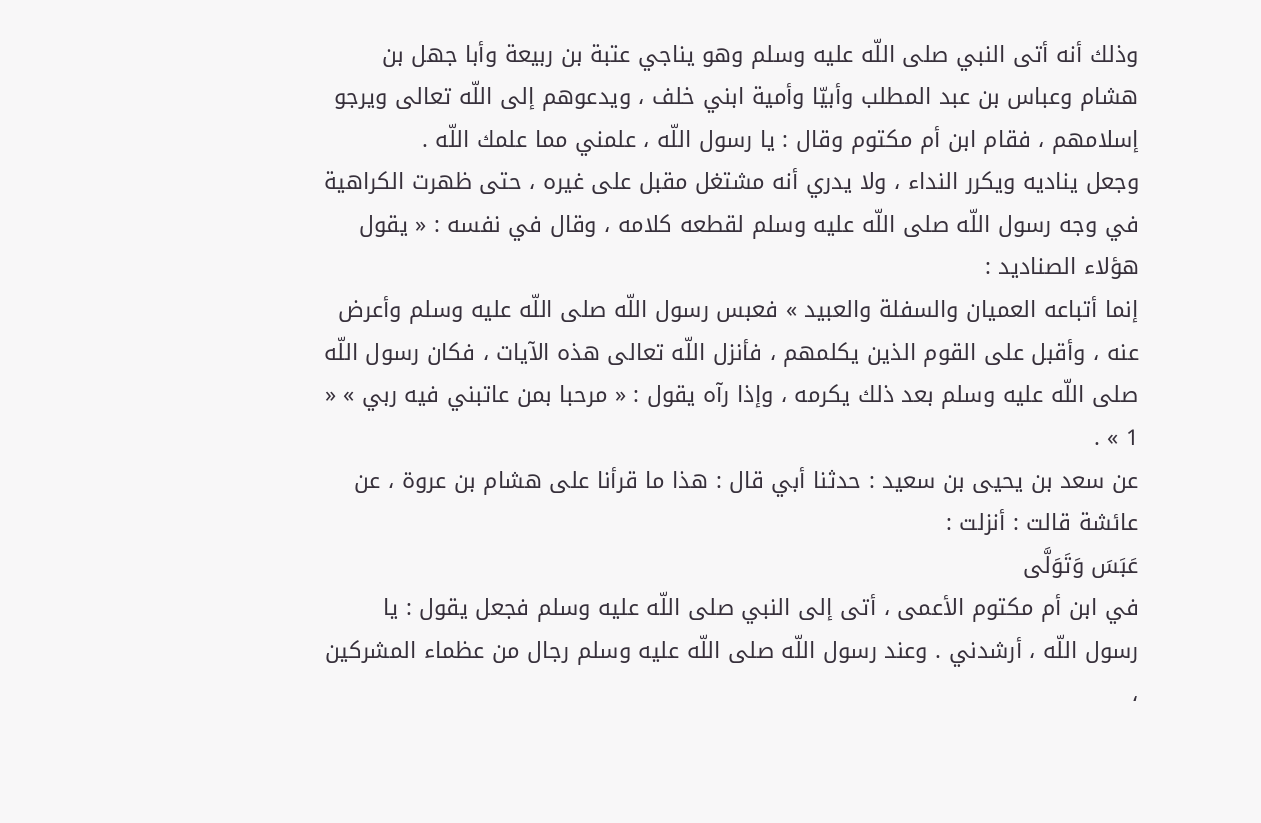وذلك أنه أتى النبي صلى اللّه عليه وسلم وهو يناجي عتبة بن ربيعة وأبا جهل بن هشام وعباس بن عبد المطلب وأبيّا وأمية ابني خلف ، ويدعوهم إلى اللّه تعالى ويرجو إسلامهم ، فقام ابن أم مكتوم وقال : يا رسول اللّه ، علمني مما علمك اللّه .
وجعل يناديه ويكرر النداء ، ولا يدري أنه مشتغل مقبل على غيره ، حتى ظهرت الكراهية في وجه رسول اللّه صلى اللّه عليه وسلم لقطعه كلامه ، وقال في نفسه : « يقول هؤلاء الصناديد :
إنما أتباعه العميان والسفلة والعبيد » فعبس رسول اللّه صلى اللّه عليه وسلم وأعرض عنه ، وأقبل على القوم الذين يكلمهم ، فأنزل اللّه تعالى هذه الآيات ، فكان رسول اللّه صلى اللّه عليه وسلم بعد ذلك يكرمه ، وإذا رآه يقول : « مرحبا بمن عاتبني فيه ربي » « 1 » .
عن سعد بن يحيى بن سعيد : حدثنا أبي قال : هذا ما قرأنا على هشام بن عروة ، عن عائشة قالت : أنزلت :
عَبَسَ وَتَوَلَّى
في ابن أم مكتوم الأعمى ، أتى إلى النبي صلى اللّه عليه وسلم فجعل يقول : يا رسول اللّه ، أرشدني . وعند رسول اللّه صلى اللّه عليه وسلم رجال من عظماء المشركين ،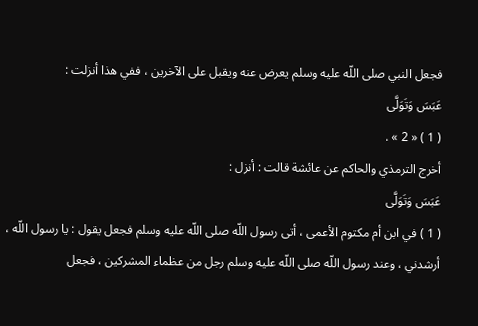فجعل النبي صلى اللّه عليه وسلم يعرض عنه ويقبل على الآخرين ، ففي هذا أنزلت :
عَبَسَ وَتَوَلَّى
( 1 ) « 2 » .
أخرج الترمذي والحاكم عن عائشة قالت : أنزل :
عَبَسَ وَتَوَلَّى
( 1 ) في ابن أم مكتوم الأعمى ، أتى رسول اللّه صلى اللّه عليه وسلم فجعل يقول : يا رسول اللّه ، أرشدني ، وعند رسول اللّه صلى اللّه عليه وسلم رجل من عظماء المشركين ، فجعل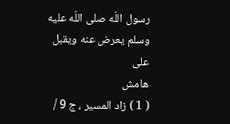رسول اللّه صلى اللّه عليه وسلم يعرض عنه ويقبل على
هامش
( 1 ) زاد المسير ، ج 9 /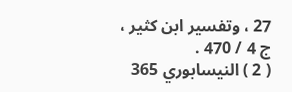27 ، وتفسير ابن كثير ، ج 4 / 470 .
( 2 ) النيسابوري 365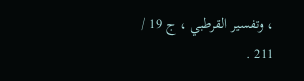، وتفسير القرطبي ، ج 19 / 211 .